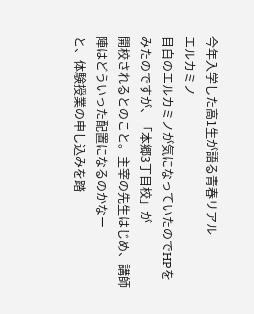今年入学した高1生が語る青春リアル
エルカミノ
目白のエルカミノが気になっていたのでHPをみたのですが、「本郷3丁目校」が
開校されるとのこと。主宰の先生はじめ、講師陣はどういった配置になるのかなー
と、体験授業の申し込みを踏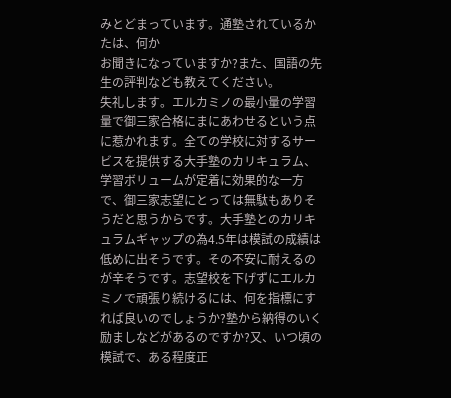みとどまっています。通塾されているかたは、何か
お聞きになっていますか?また、国語の先生の評判なども教えてください。
失礼します。エルカミノの最小量の学習量で御三家合格にまにあわせるという点に惹かれます。全ての学校に対するサービスを提供する大手塾のカリキュラム、学習ボリュームが定着に効果的な一方で、御三家志望にとっては無駄もありそうだと思うからです。大手塾とのカリキュラムギャップの為4.5年は模試の成績は低めに出そうです。その不安に耐えるのが辛そうです。志望校を下げずにエルカミノで頑張り続けるには、何を指標にすれば良いのでしょうか?塾から納得のいく励ましなどがあるのですか?又、いつ頃の模試で、ある程度正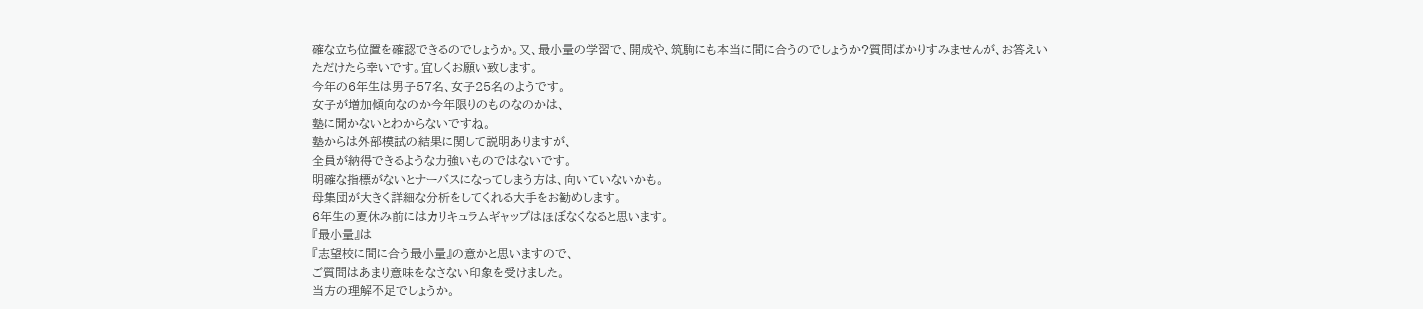確な立ち位置を確認できるのでしょうか。又、最小量の学習で、開成や、筑駒にも本当に間に合うのでしょうか?質問ばかりすみませんが、お答えいただけたら幸いです。宜しくお願い致します。
今年の6年生は男子57名、女子25名のようです。
女子が増加傾向なのか今年限りのものなのかは、
塾に聞かないとわからないですね。
塾からは外部模試の結果に関して説明ありますが、
全員が納得できるような力強いものではないです。
明確な指標がないとナーバスになってしまう方は、向いていないかも。
母集団が大きく詳細な分析をしてくれる大手をお勧めします。
6年生の夏休み前にはカリキュラムギャップはほぼなくなると思います。
『最小量』は
『志望校に間に合う最小量』の意かと思いますので、
ご質問はあまり意味をなさない印象を受けました。
当方の理解不足でしょうか。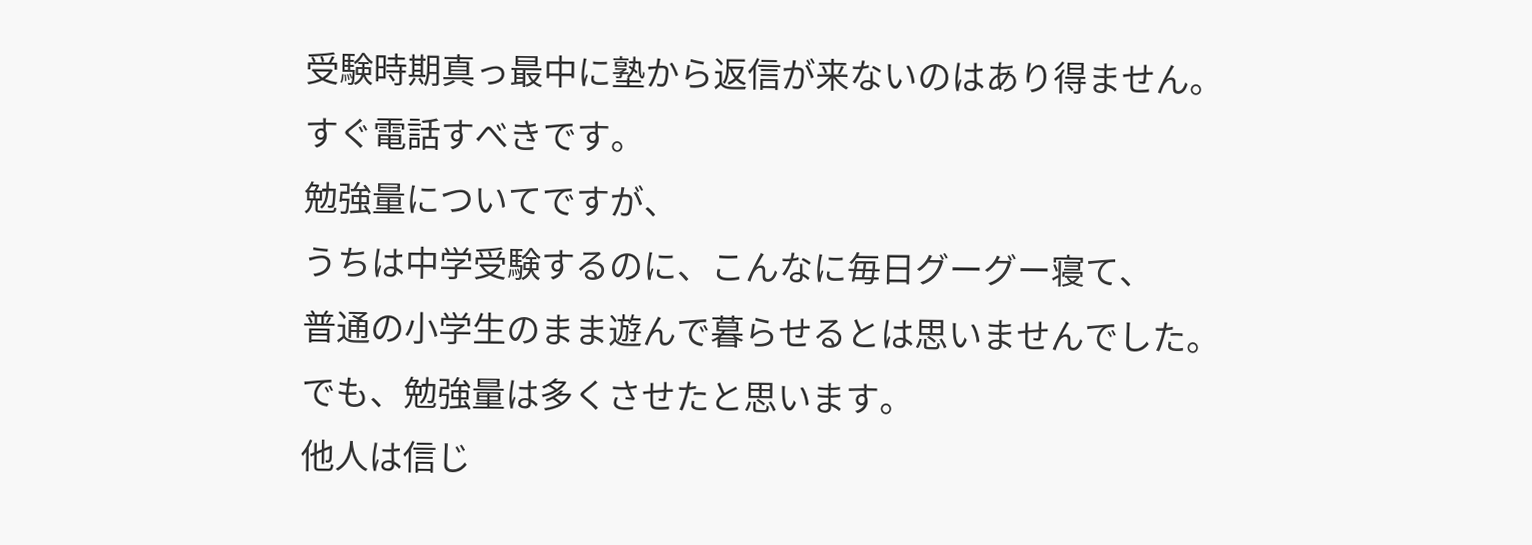受験時期真っ最中に塾から返信が来ないのはあり得ません。
すぐ電話すべきです。
勉強量についてですが、
うちは中学受験するのに、こんなに毎日グーグー寝て、
普通の小学生のまま遊んで暮らせるとは思いませんでした。
でも、勉強量は多くさせたと思います。
他人は信じ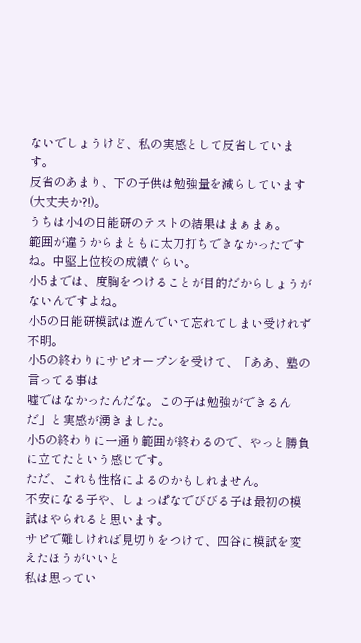ないでしょうけど、私の実感として反省しています。
反省のあまり、下の子供は勉強量を減らしています(大丈夫か?!)。
うちは小4の日能研のテストの結果はまぁまぁ。
範囲が違うからまともに太刀打ちできなかったですね。中堅上位校の成績ぐらい。
小5までは、度胸をつけることが目的だからしょうがないんですよね。
小5の日能研模試は遊んでいて忘れてしまい受けれず不明。
小5の終わりにサピオープンを受けて、「ああ、塾の言ってる事は
嘘ではなかったんだな。この子は勉強ができるんだ」と実感が湧きました。
小5の終わりに一通り範囲が終わるので、やっと勝負に立てたという感じです。
ただ、これも性格によるのかもしれません。
不安になる子や、しょっぱなでびびる子は最初の模試はやられると思います。
サピで難しければ見切りをつけて、四谷に模試を変えたほうがいいと
私は思ってい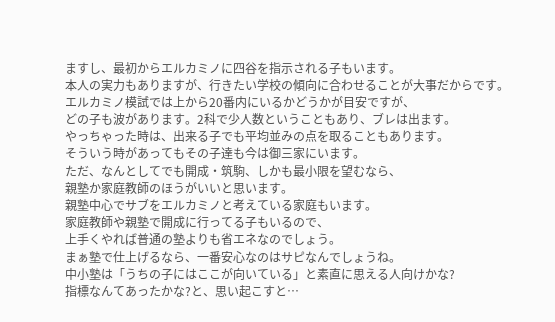ますし、最初からエルカミノに四谷を指示される子もいます。
本人の実力もありますが、行きたい学校の傾向に合わせることが大事だからです。
エルカミノ模試では上から20番内にいるかどうかが目安ですが、
どの子も波があります。2科で少人数ということもあり、ブレは出ます。
やっちゃった時は、出来る子でも平均並みの点を取ることもあります。
そういう時があってもその子達も今は御三家にいます。
ただ、なんとしてでも開成・筑駒、しかも最小限を望むなら、
親塾か家庭教師のほうがいいと思います。
親塾中心でサブをエルカミノと考えている家庭もいます。
家庭教師や親塾で開成に行ってる子もいるので、
上手くやれば普通の塾よりも省エネなのでしょう。
まぁ塾で仕上げるなら、一番安心なのはサピなんでしょうね。
中小塾は「うちの子にはここが向いている」と素直に思える人向けかな?
指標なんてあったかな?と、思い起こすと…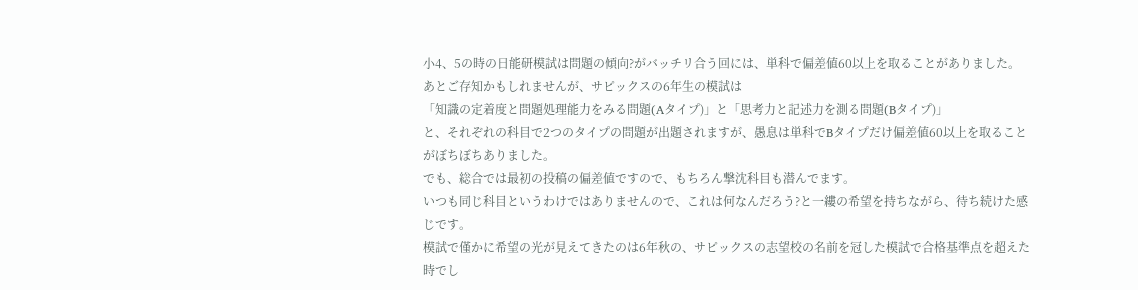小4、5の時の日能研模試は問題の傾向?がバッチリ合う回には、単科で偏差値60以上を取ることがありました。
あとご存知かもしれませんが、サピックスの6年生の模試は
「知識の定着度と問題処理能力をみる問題(Aタイプ)」と「思考力と記述力を測る問題(Bタイプ)」
と、それぞれの科目で2つのタイプの問題が出題されますが、愚息は単科でBタイプだけ偏差値60以上を取ることがぼちぼちありました。
でも、総合では最初の投稿の偏差値ですので、もちろん撃沈科目も潜んでます。
いつも同じ科目というわけではありませんので、これは何なんだろう?と一縷の希望を持ちながら、待ち続けた感じです。
模試で僅かに希望の光が見えてきたのは6年秋の、サピックスの志望校の名前を冠した模試で合格基準点を超えた時でし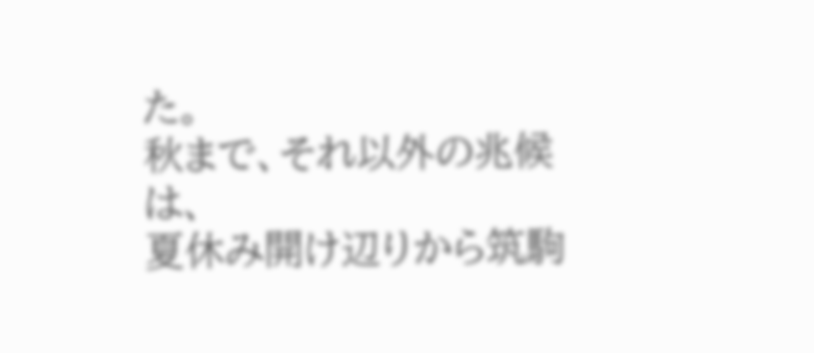た。
秋まで、それ以外の兆候は、
夏休み開け辺りから筑駒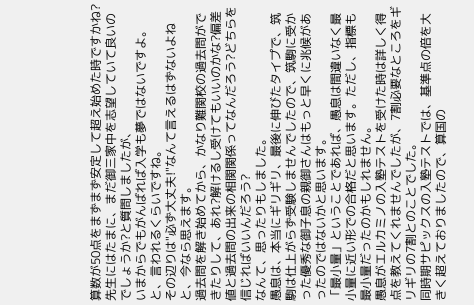算数が50点をまずまず安定して超え始めた時ですかね?
先生にはたまに、まだ御三家中を志望していて良いのでしょうか?と質問しましたが、
いまからでもがんばれば入学も夢ではないですよ。
と、言われるくらいですね。
その辺りは"必ず大丈夫!"なんて言えるはずないよねと、今なら思えます。
過去問を解き始めてから、かなり難関校の過去問ができたりして、あれ?解けるし受けてもいいのかな?偏差値と過去問の出来の相関関係ってなんだろう?どちらを信じればいいんだろう?
なんて、思ったりもしました。
愚息は、本当にギリギリ、最後に伸びたタイプで、筑駒は仕上がらず受験しませんでしたので、筑駒に受かった優秀な御子息の親御さんはもっと早くに兆候があったのではないかと思います。
「最小量」ということであれば、愚息は間違いなく最小量に近い形での合格だと思います。ただし、指標も最小量だったのかもしれません。
愚息がエルカミノの入塾テストを受けた時は詳しく得点を教えてくれませんでしたが、7割必要なところをギリギリの7割とのことでした。
同時期サピックスの入塾テストでは、基準点の倍を大きく超えておりましたので、算国の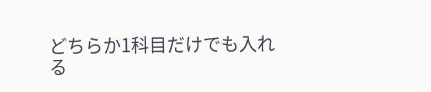どちらか1科目だけでも入れる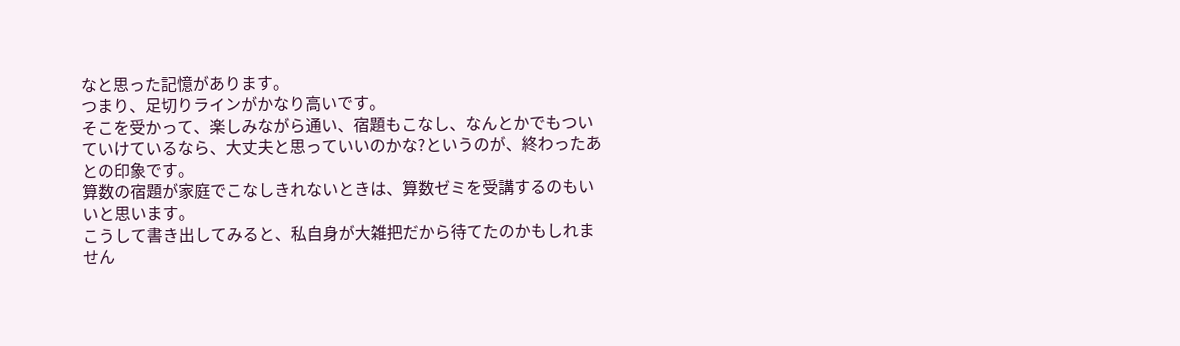なと思った記憶があります。
つまり、足切りラインがかなり高いです。
そこを受かって、楽しみながら通い、宿題もこなし、なんとかでもついていけているなら、大丈夫と思っていいのかな?というのが、終わったあとの印象です。
算数の宿題が家庭でこなしきれないときは、算数ゼミを受講するのもいいと思います。
こうして書き出してみると、私自身が大雑把だから待てたのかもしれません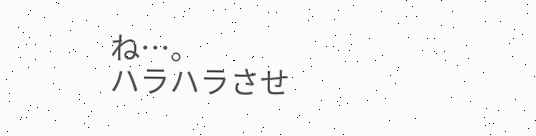ね…。
ハラハラさせ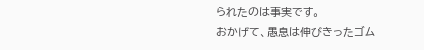られたのは事実です。
おかげて、愚息は伸びきったゴム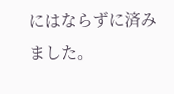にはならずに済みました。